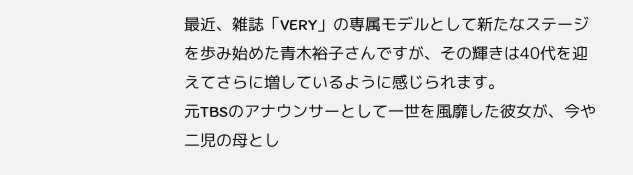最近、雑誌「VERY」の専属モデルとして新たなステージを歩み始めた青木裕子さんですが、その輝きは40代を迎えてさらに増しているように感じられます。
元TBSのアナウンサーとして一世を風靡した彼女が、今や二児の母とし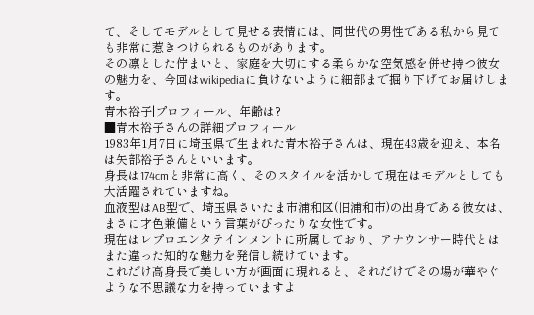て、そしてモデルとして見せる表情には、同世代の男性である私から見ても非常に惹きつけられるものがあります。
その凛とした佇まいと、家庭を大切にする柔らかな空気感を併せ持つ彼女の魅力を、今回はwikipediaに負けないように細部まで掘り下げてお届けします。
青木裕子|プロフィール、年齢は?
■青木裕子さんの詳細プロフィール
1983年1月7日に埼玉県で生まれた青木裕子さんは、現在43歳を迎え、本名は矢部裕子さんといいます。
身長は174cmと非常に高く、そのスタイルを活かして現在はモデルとしても大活躍されていますね。
血液型はAB型で、埼玉県さいたま市浦和区(旧浦和市)の出身である彼女は、まさに才色兼備という言葉がぴったりな女性です。
現在はレプロエンタテインメントに所属しており、アナウンサー時代とはまた違った知的な魅力を発信し続けています。
これだけ高身長で美しい方が画面に現れると、それだけでその場が華やぐような不思議な力を持っていますよ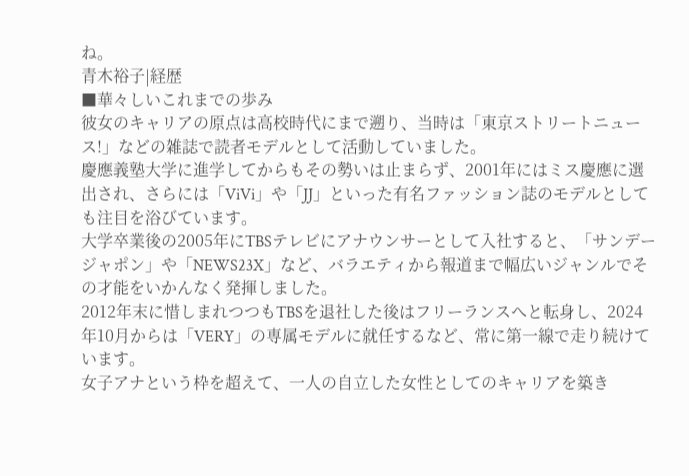ね。
青木裕子|経歴
■華々しいこれまでの歩み
彼女のキャリアの原点は高校時代にまで遡り、当時は「東京ストリートニュース!」などの雑誌で読者モデルとして活動していました。
慶應義塾大学に進学してからもその勢いは止まらず、2001年にはミス慶應に選出され、さらには「ViVi」や「JJ」といった有名ファッション誌のモデルとしても注目を浴びています。
大学卒業後の2005年にTBSテレビにアナウンサーとして入社すると、「サンデージャポン」や「NEWS23X」など、バラエティから報道まで幅広いジャンルでその才能をいかんなく発揮しました。
2012年末に惜しまれつつもTBSを退社した後はフリーランスへと転身し、2024年10月からは「VERY」の専属モデルに就任するなど、常に第一線で走り続けています。
女子アナという枠を超えて、一人の自立した女性としてのキャリアを築き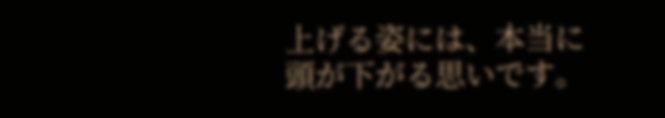上げる姿には、本当に頭が下がる思いです。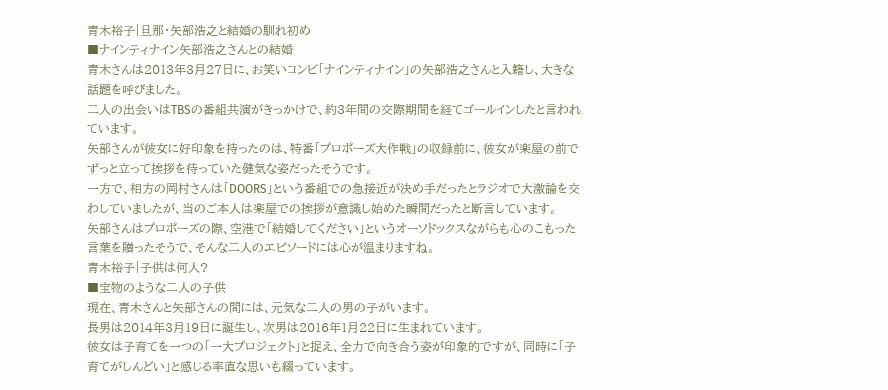青木裕子|旦那・矢部浩之と結婚の馴れ初め
■ナインティナイン矢部浩之さんとの結婚
青木さんは2013年3月27日に、お笑いコンビ「ナインティナイン」の矢部浩之さんと入籍し、大きな話題を呼びました。
二人の出会いはTBSの番組共演がきっかけで、約3年間の交際期間を経てゴールインしたと言われています。
矢部さんが彼女に好印象を持ったのは、特番「プロポーズ大作戦」の収録前に、彼女が楽屋の前でずっと立って挨拶を待っていた健気な姿だったそうです。
一方で、相方の岡村さんは「DOORS」という番組での急接近が決め手だったとラジオで大激論を交わしていましたが、当のご本人は楽屋での挨拶が意識し始めた瞬間だったと断言しています。
矢部さんはプロポーズの際、空港で「結婚してください」というオーソドックスながらも心のこもった言葉を贈ったそうで、そんな二人のエピソードには心が温まりますね。
青木裕子|子供は何人?
■宝物のような二人の子供
現在、青木さんと矢部さんの間には、元気な二人の男の子がいます。
長男は2014年3月19日に誕生し、次男は2016年1月22日に生まれています。
彼女は子育てを一つの「一大プロジェクト」と捉え、全力で向き合う姿が印象的ですが、同時に「子育てがしんどい」と感じる率直な思いも綴っています。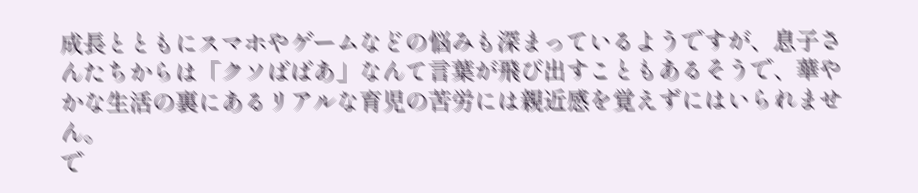成長とともにスマホやゲームなどの悩みも深まっているようですが、息子さんたちからは「クソばばあ」なんて言葉が飛び出すこともあるそうで、華やかな生活の裏にあるリアルな育児の苦労には親近感を覚えずにはいられません。
で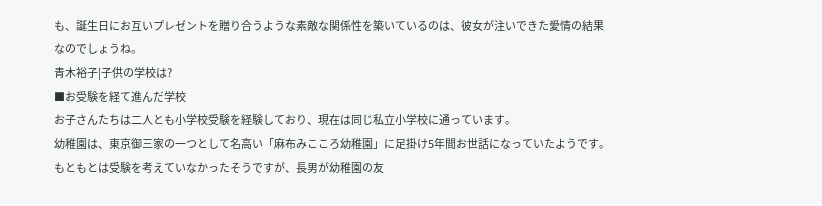も、誕生日にお互いプレゼントを贈り合うような素敵な関係性を築いているのは、彼女が注いできた愛情の結果なのでしょうね。
青木裕子|子供の学校は?
■お受験を経て進んだ学校
お子さんたちは二人とも小学校受験を経験しており、現在は同じ私立小学校に通っています。
幼稚園は、東京御三家の一つとして名高い「麻布みこころ幼稚園」に足掛け5年間お世話になっていたようです。
もともとは受験を考えていなかったそうですが、長男が幼稚園の友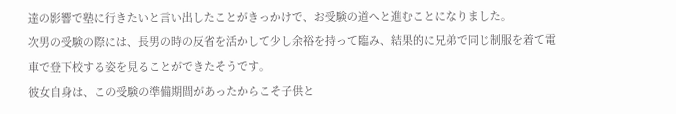達の影響で塾に行きたいと言い出したことがきっかけで、お受験の道へと進むことになりました。
次男の受験の際には、長男の時の反省を活かして少し余裕を持って臨み、結果的に兄弟で同じ制服を着て電車で登下校する姿を見ることができたそうです。
彼女自身は、この受験の準備期間があったからこそ子供と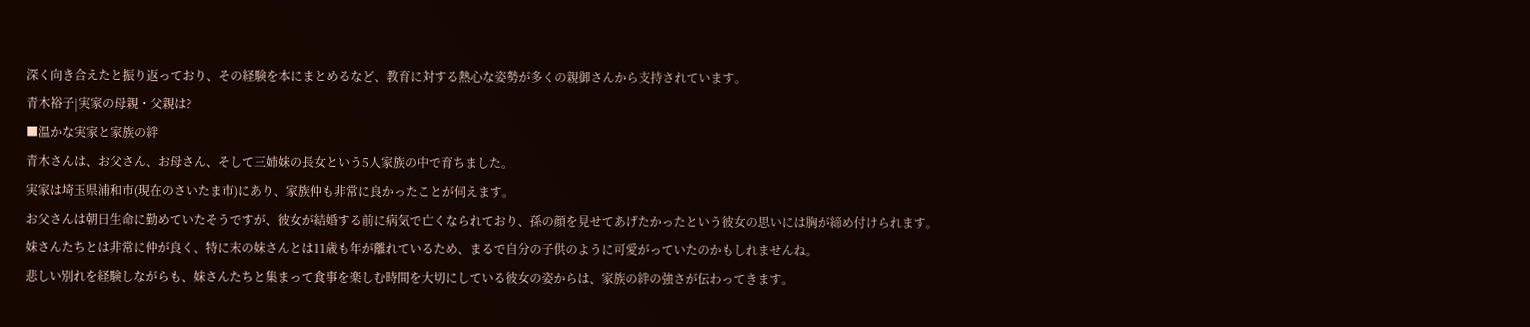深く向き合えたと振り返っており、その経験を本にまとめるなど、教育に対する熱心な姿勢が多くの親御さんから支持されています。
青木裕子|実家の母親・父親は?
■温かな実家と家族の絆
青木さんは、お父さん、お母さん、そして三姉妹の長女という5人家族の中で育ちました。
実家は埼玉県浦和市(現在のさいたま市)にあり、家族仲も非常に良かったことが伺えます。
お父さんは朝日生命に勤めていたそうですが、彼女が結婚する前に病気で亡くなられており、孫の顔を見せてあげたかったという彼女の思いには胸が締め付けられます。
妹さんたちとは非常に仲が良く、特に末の妹さんとは11歳も年が離れているため、まるで自分の子供のように可愛がっていたのかもしれませんね。
悲しい別れを経験しながらも、妹さんたちと集まって食事を楽しむ時間を大切にしている彼女の姿からは、家族の絆の強さが伝わってきます。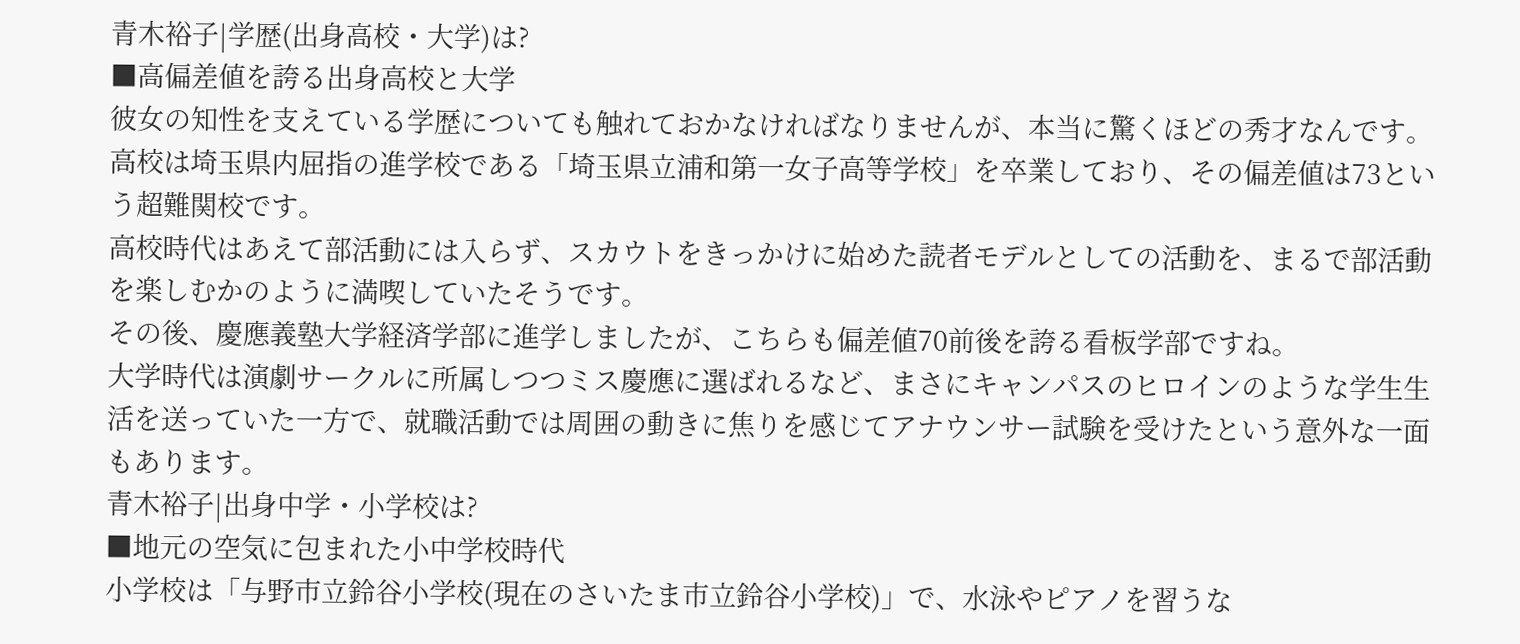青木裕子|学歴(出身高校・大学)は?
■高偏差値を誇る出身高校と大学
彼女の知性を支えている学歴についても触れておかなければなりませんが、本当に驚くほどの秀才なんです。
高校は埼玉県内屈指の進学校である「埼玉県立浦和第一女子高等学校」を卒業しており、その偏差値は73という超難関校です。
高校時代はあえて部活動には入らず、スカウトをきっかけに始めた読者モデルとしての活動を、まるで部活動を楽しむかのように満喫していたそうです。
その後、慶應義塾大学経済学部に進学しましたが、こちらも偏差値70前後を誇る看板学部ですね。
大学時代は演劇サークルに所属しつつミス慶應に選ばれるなど、まさにキャンパスのヒロインのような学生生活を送っていた一方で、就職活動では周囲の動きに焦りを感じてアナウンサー試験を受けたという意外な一面もあります。
青木裕子|出身中学・小学校は?
■地元の空気に包まれた小中学校時代
小学校は「与野市立鈴谷小学校(現在のさいたま市立鈴谷小学校)」で、水泳やピアノを習うな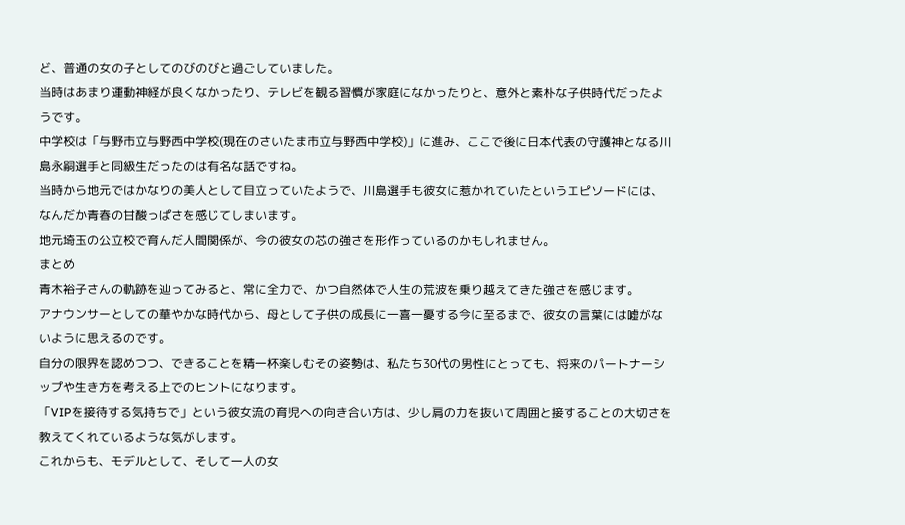ど、普通の女の子としてのびのびと過ごしていました。
当時はあまり運動神経が良くなかったり、テレビを観る習慣が家庭になかったりと、意外と素朴な子供時代だったようです。
中学校は「与野市立与野西中学校(現在のさいたま市立与野西中学校)」に進み、ここで後に日本代表の守護神となる川島永嗣選手と同級生だったのは有名な話ですね。
当時から地元ではかなりの美人として目立っていたようで、川島選手も彼女に惹かれていたというエピソードには、なんだか青春の甘酸っぱさを感じてしまいます。
地元埼玉の公立校で育んだ人間関係が、今の彼女の芯の強さを形作っているのかもしれません。
まとめ
青木裕子さんの軌跡を辿ってみると、常に全力で、かつ自然体で人生の荒波を乗り越えてきた強さを感じます。
アナウンサーとしての華やかな時代から、母として子供の成長に一喜一憂する今に至るまで、彼女の言葉には嘘がないように思えるのです。
自分の限界を認めつつ、できることを精一杯楽しむその姿勢は、私たち30代の男性にとっても、将来のパートナーシップや生き方を考える上でのヒントになります。
「VIPを接待する気持ちで」という彼女流の育児への向き合い方は、少し肩の力を抜いて周囲と接することの大切さを教えてくれているような気がします。
これからも、モデルとして、そして一人の女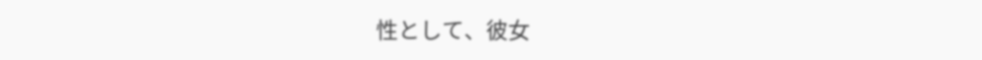性として、彼女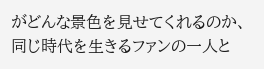がどんな景色を見せてくれるのか、同じ時代を生きるファンの一人と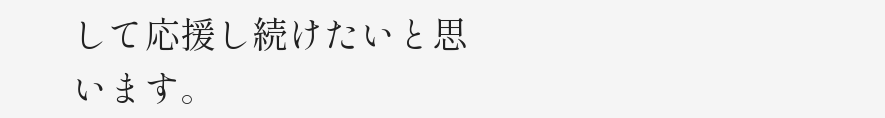して応援し続けたいと思います。